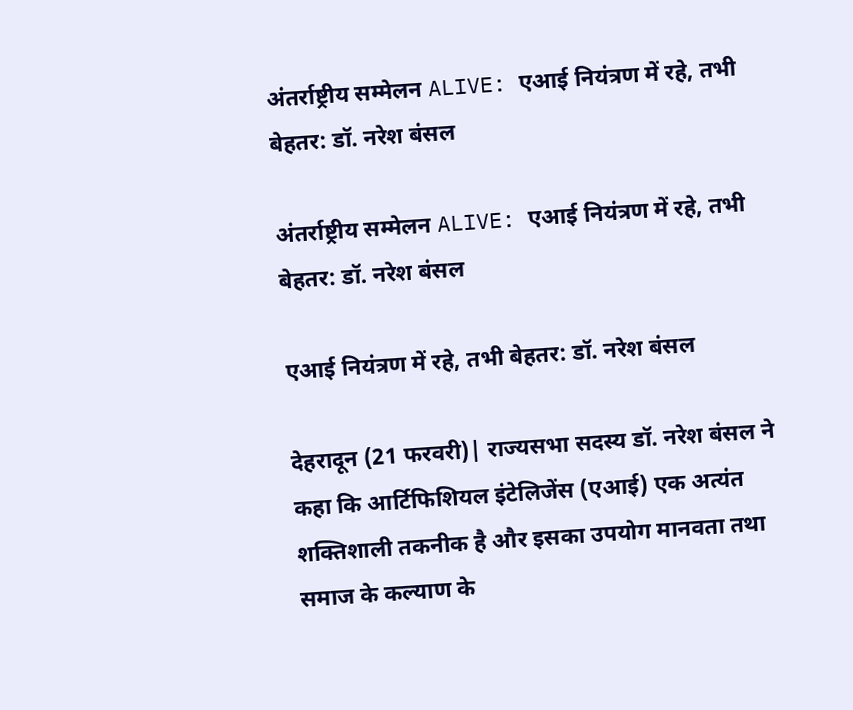अंतर्राष्ट्रीय सम्मेलन ALIVE: एआई नियंत्रण में रहे, तभी बेहतर: डॉ. नरेश बंसल

अंतर्राष्ट्रीय सम्मेलन ALIVE: एआई नियंत्रण में रहे, तभी बेहतर: डॉ. नरेश बंसल

एआई नियंत्रण में रहे, तभी बेहतर: डॉ. नरेश बंसल

देहरादून (21 फरवरी)| राज्यसभा सदस्य डॉ. नरेश बंसल ने कहा कि आर्टिफिशियल इंटेलिजेंस (एआई) एक अत्यंत शक्तिशाली तकनीक है और इसका उपयोग मानवता तथा समाज के कल्याण के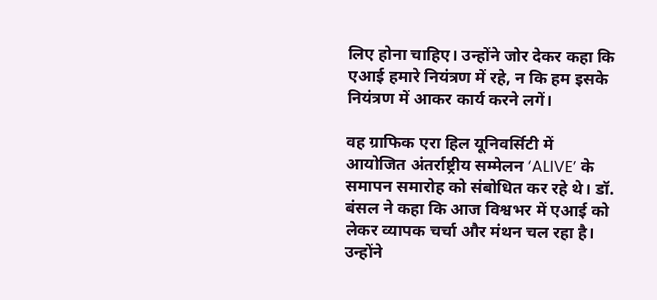लिए होना चाहिए। उन्होंने जोर देकर कहा कि एआई हमारे नियंत्रण में रहे, न कि हम इसके नियंत्रण में आकर कार्य करने लगें।

वह ग्राफिक एरा हिल यूनिवर्सिटी में आयोजित अंतर्राष्ट्रीय सम्मेलन ‘ALIVE’ के समापन समारोह को संबोधित कर रहे थे। डॉ. बंसल ने कहा कि आज विश्वभर में एआई को लेकर व्यापक चर्चा और मंथन चल रहा है। उन्होंने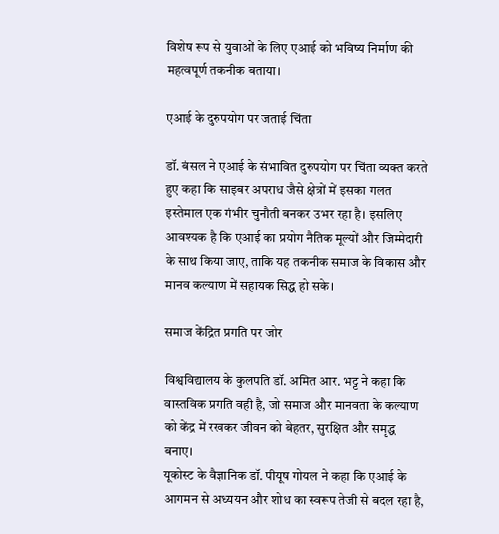विशेष रूप से युवाओं के लिए एआई को भविष्य निर्माण की महत्वपूर्ण तकनीक बताया।

एआई के दुरुपयोग पर जताई चिंता

डॉ. बंसल ने एआई के संभावित दुरुपयोग पर चिंता व्यक्त करते हुए कहा कि साइबर अपराध जैसे क्षेत्रों में इसका गलत इस्तेमाल एक गंभीर चुनौती बनकर उभर रहा है। इसलिए आवश्यक है कि एआई का प्रयोग नैतिक मूल्यों और जिम्मेदारी के साथ किया जाए, ताकि यह तकनीक समाज के विकास और मानव कल्याण में सहायक सिद्ध हो सके।

समाज केंद्रित प्रगति पर जोर

विश्वविद्यालय के कुलपति डॉ. अमित आर. भट्ट ने कहा कि वास्तविक प्रगति वही है, जो समाज और मानवता के कल्याण को केंद्र में रखकर जीवन को बेहतर, सुरक्षित और समृद्ध बनाए।
यूकोस्ट के वैज्ञानिक डॉ. पीयूष गोयल ने कहा कि एआई के आगमन से अध्ययन और शोध का स्वरूप तेजी से बदल रहा है,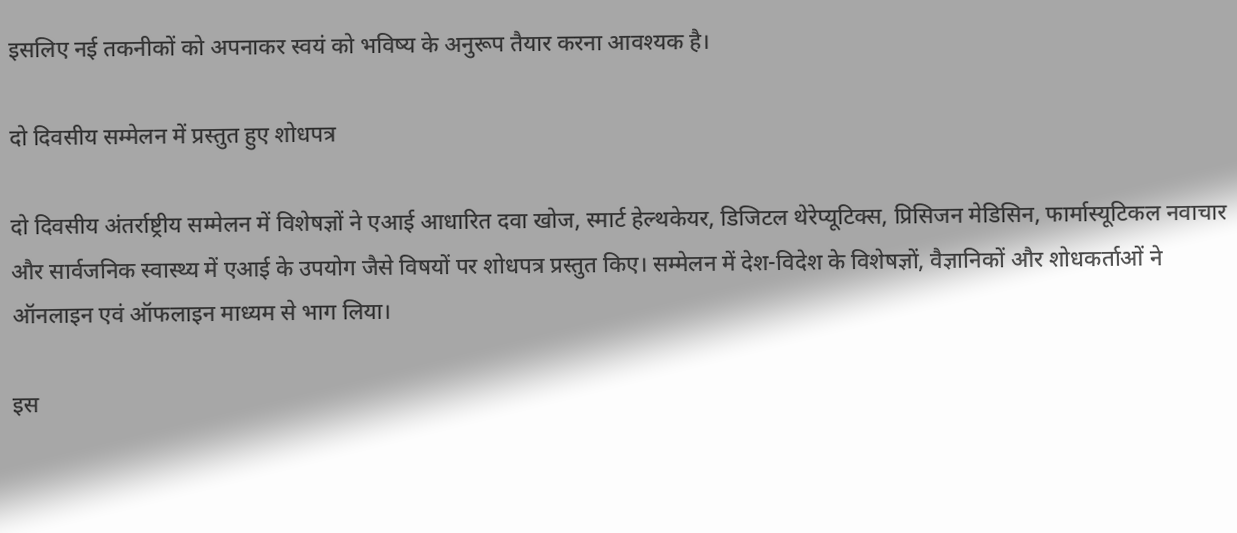इसलिए नई तकनीकों को अपनाकर स्वयं को भविष्य के अनुरूप तैयार करना आवश्यक है।

दो दिवसीय सम्मेलन में प्रस्तुत हुए शोधपत्र

दो दिवसीय अंतर्राष्ट्रीय सम्मेलन में विशेषज्ञों ने एआई आधारित दवा खोज, स्मार्ट हेल्थकेयर, डिजिटल थेरेप्यूटिक्स, प्रिसिजन मेडिसिन, फार्मास्यूटिकल नवाचार और सार्वजनिक स्वास्थ्य में एआई के उपयोग जैसे विषयों पर शोधपत्र प्रस्तुत किए। सम्मेलन में देश-विदेश के विशेषज्ञों, वैज्ञानिकों और शोधकर्ताओं ने ऑनलाइन एवं ऑफलाइन माध्यम से भाग लिया।

इस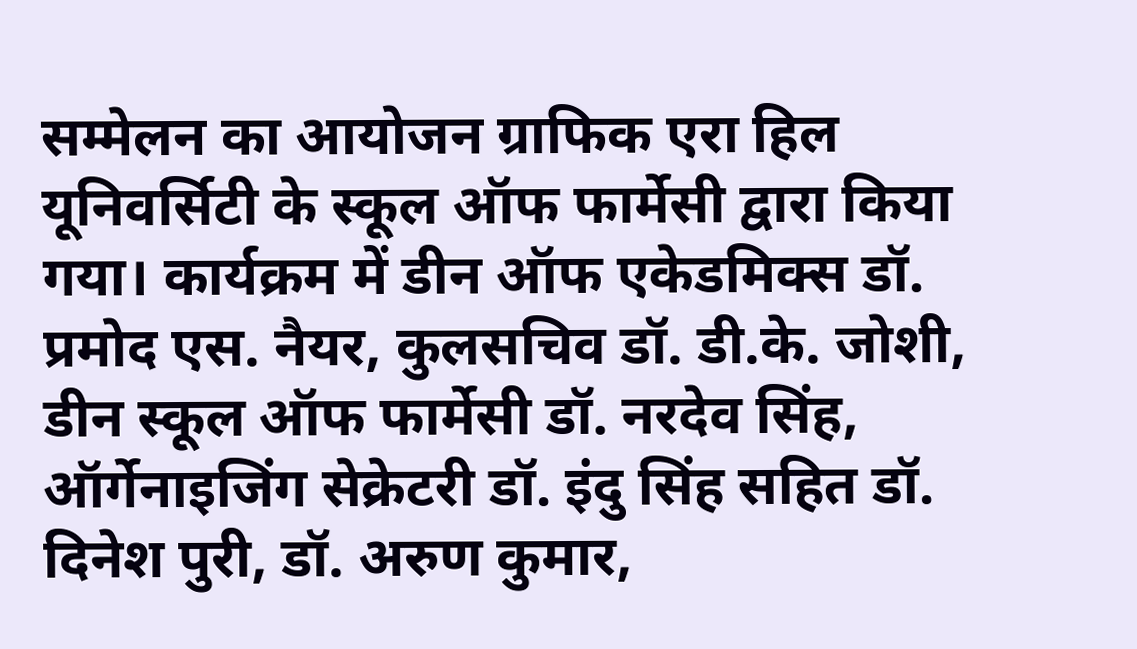सम्मेलन का आयोजन ग्राफिक एरा हिल यूनिवर्सिटी के स्कूल ऑफ फार्मेसी द्वारा किया गया। कार्यक्रम में डीन ऑफ एकेडमिक्स डॉ. प्रमोद एस. नैयर, कुलसचिव डॉ. डी.के. जोशी, डीन स्कूल ऑफ फार्मेसी डॉ. नरदेव सिंह, ऑर्गेनाइजिंग सेक्रेटरी डॉ. इंदु सिंह सहित डॉ. दिनेश पुरी, डॉ. अरुण कुमार,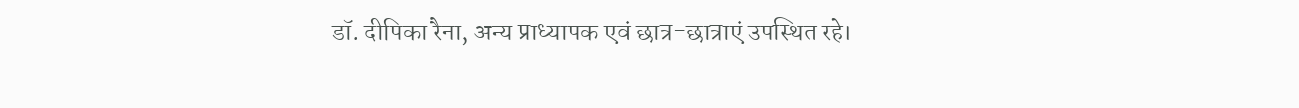डॉ. दीपिका रैना, अन्य प्राध्यापक एवं छात्र-छात्राएं उपस्थित रहे।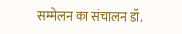सम्मेलन का संचालन डॉ.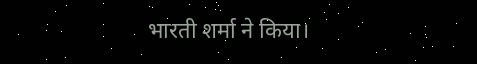भारती शर्मा ने किया।